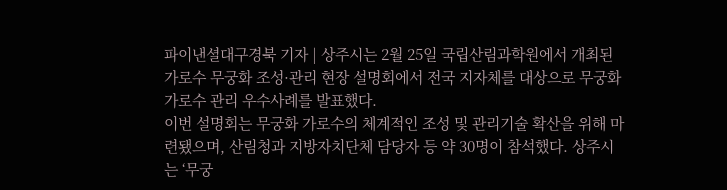파이낸셜대구경북 기자 | 상주시는 2월 25일 국립산림과학원에서 개최된 가로수 무궁화 조성·관리 현장 설명회에서 전국 지자체를 대상으로 무궁화 가로수 관리 우수사례를 발표했다.
이번 설명회는 무궁화 가로수의 체계적인 조성 및 관리기술 확산을 위해 마련됐으며, 산림청과 지방자치단체 담당자 등 약 30명이 참석했다. 상주시는 ‘무궁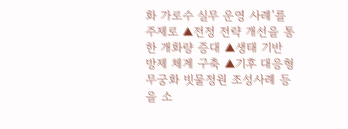화 가로수 실무 운영 사례’를 주제로 ▲전정 전략 개선을 통한 개화량 증대 ▲생태 기반 방제 체계 구축 ▲기후 대응형 무궁화 빗물정원 조성사례 등을 소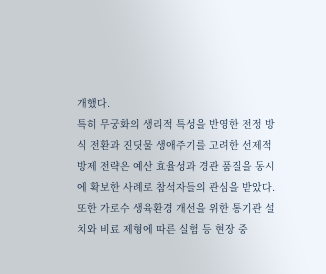개했다.
특히 무궁화의 생리적 특성을 반영한 전정 방식 전환과 진딧물 생애주기를 고려한 선제적 방제 전략은 예산 효율성과 경관 품질을 동시에 확보한 사례로 참석자들의 관심을 받았다. 또한 가로수 생육환경 개선을 위한 통기관 설치와 비료 제형에 따른 실험 등 현장 중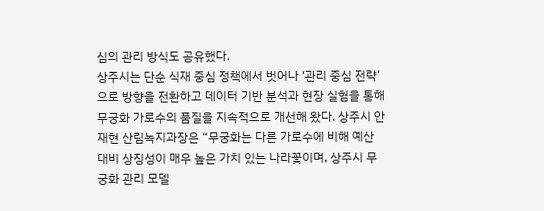심의 관리 방식도 공유했다.
상주시는 단순 식재 중심 정책에서 벗어나 ‘관리 중심 전략’으로 방향을 전환하고 데이터 기반 분석과 현장 실험을 통해 무궁화 가로수의 품질을 지속적으로 개선해 왔다. 상주시 안재현 산림녹지과장은 “무궁화는 다른 가로수에 비해 예산 대비 상징성이 매우 높은 가치 있는 나라꽃이며, 상주시 무궁화 관리 모델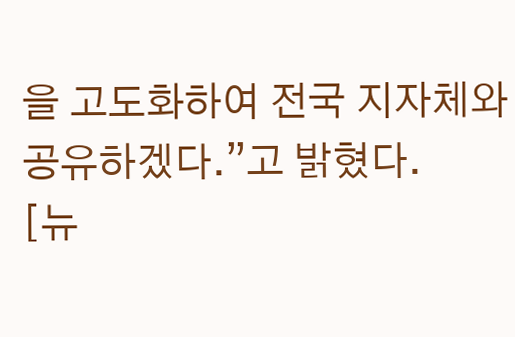을 고도화하여 전국 지자체와 공유하겠다.”고 밝혔다.
[뉴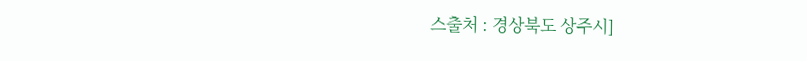스출처 : 경상북도 상주시]